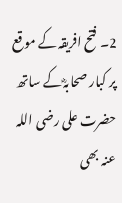2۔ فتح افریقہ کے موقع پر کبار صحابہؓ کے ساتھ حضرت علی رضی اللہ عنہ بھی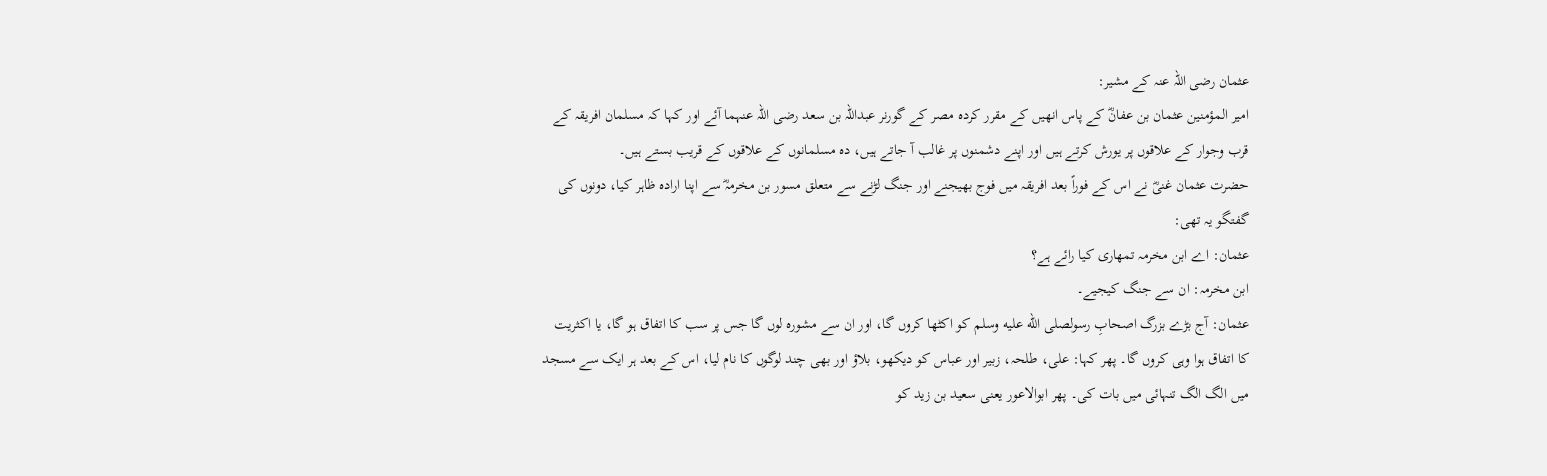عثمان رضی اللہ عنہ کے مشیر:
امیر المؤمنین عثمان بن عفانؓ کے پاس انھیں کے مقرر کردہ مصر کے گورنر عبداللہ بن سعد رضی اللہ عنہما آئے اور کہا کہ مسلمان افریقہ کے قرب وجوار کے علاقوں پر یورش کرتے ہیں اور اپنے دشمنوں پر غالب آ جاتے ہیں، دہ مسلمانوں کے علاقوں کے قریب بستے ہیں۔
حضرت عثمان غنیؓ نے اس کے فوراً بعد افریقہ میں فوج بھیجنے اور جنگ لڑنے سے متعلق مسور بن مخرمہؓ سے اپنا ارادہ ظاہر کیا، دونوں کی گفتگو یہ تھی:
عثمان: اے ابن مخرمہ تمھاری کیا رائے ہے؟
ابن مخرمہ: ان سے جنگ کیجیے۔
عثمان: آج بڑے بزرگ اصحابِ رسولصلى الله عليه وسلم کو اکٹھا کروں گا، اور ان سے مشورہ لوں گا جس پر سب کا اتفاق ہو گا، یا اکثریت کا اتفاق ہوا وہی کروں گا۔ پھر کہا: علی، طلحہ، زبیر اور عباس کو دیکھو، بلاؤ اور بھی چند لوگوں کا نام لیا، اس کے بعد ہر ایک سے مسجد میں الگ الگ تنہائی میں بات کی۔ پھر ابوالاعور یعنی سعید بن زید کو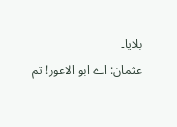بلایا۔
عثمان: اے ابو الاعور! تم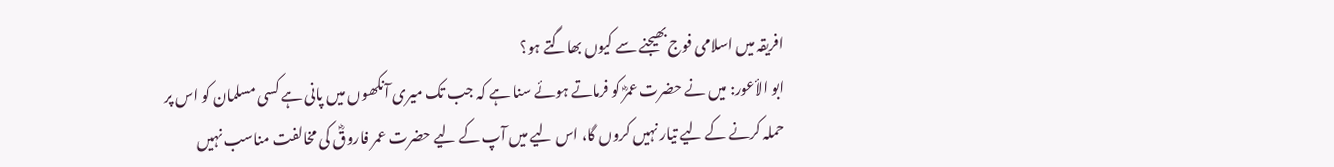افریقہ میں اسلامی فوج بھیجنے سے کیوں بھاگتے ہو؟
ابو الأعور: میں نے حضرت عمرؓ کو فرماتے ہوئے سنا ہے کہ جب تک میری آنکھوں میں پانی ہے کسی مسلمان کو اس پر حملہ کرنے کے لیے تیار نہیں کروں گا، اس لیے میں آپ کے لیے حضرت عمر فاروقؓ کی مخالفت مناسب نہیں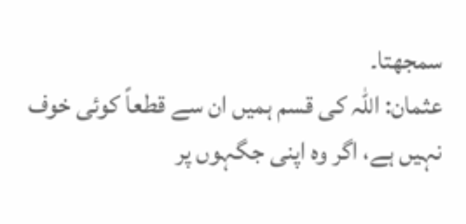سمجھتا۔
عثمان: اللہ کی قسم ہمیں ان سے قطعاً کوئی خوف نہیں ہے، اگر وہ اپنی جگہوں پر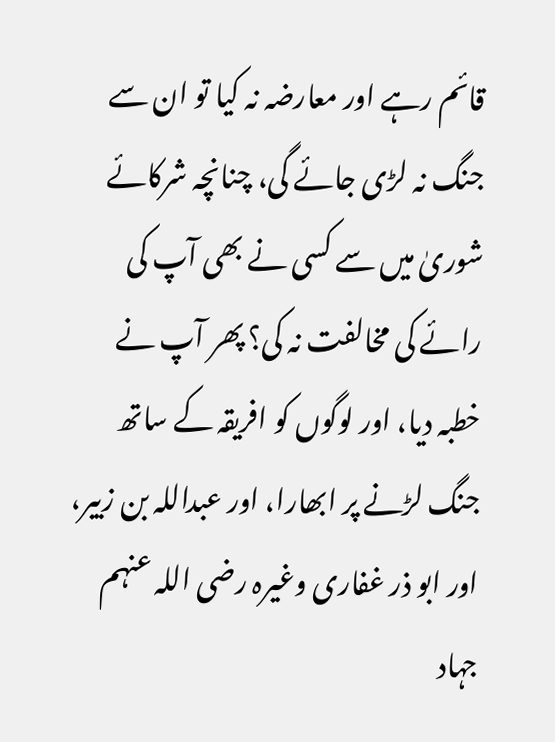قائم رہے اور معارضہ نہ کیا تو ان سے جنگ نہ لڑی جائے گی، چنانچہ شرکائے شوریٰ میں سے کسی نے بھی آپ کی رائے کی مخالفت نہ کی؟ پھر آپ نے خطبہ دیا، اور لوگوں کو افریقہ کے ساتھ جنگ لڑنے پر ابھارا، اور عبداللہ بن زبیر، اور ابو ذر غفاری وغیرہ رضی اللہ عنہم جہاد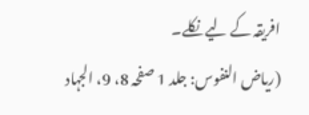افریقہ کے لیے نکلے۔
(ریاض النفوس: جلد 1 صفحہ 8، 9، الجہاد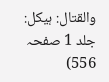والقتال: ہیکل: جلد 1 صفحہ 556)